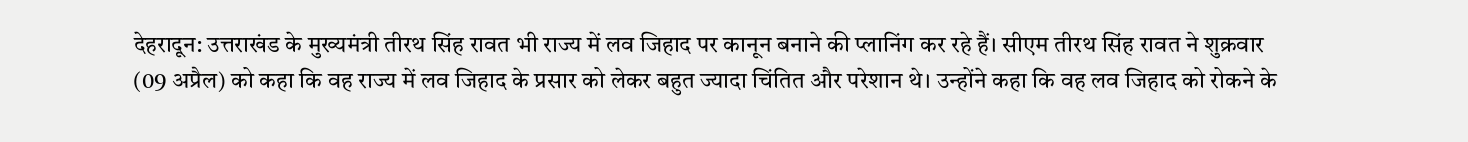देहरादून: उत्तराखंड के मुख्यमंत्री तीरथ सिंह रावत भी राज्य में लव जिहाद पर कानून बनाने की प्लानिंग कर रहे हैं। सीएम तीरथ सिंह रावत ने शुक्रवार (09 अप्रैल) को कहा कि वह राज्य में लव जिहाद के प्रसार को लेकर बहुत ज्यादा चिंतित और परेशान थे। उन्होंने कहा कि वह लव जिहाद को रोकने के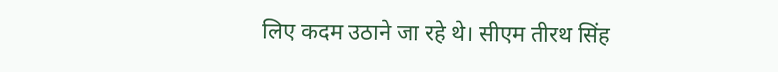लिए कदम उठाने जा रहे थे। सीएम तीरथ सिंह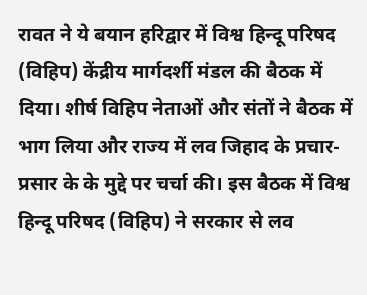रावत ने ये बयान हरिद्वार में विश्व हिन्दू परिषद (विहिप) केंद्रीय मार्गदर्शी मंडल की बैठक में दिया। शीर्ष विहिप नेताओं और संतों ने बैठक में भाग लिया और राज्य में लव जिहाद के प्रचार-प्रसार के के मुद्दे पर चर्चा की। इस बैठक में विश्व हिन्दू परिषद (विहिप) ने सरकार से लव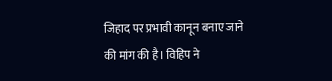जिहाद पर प्रभावी कानून बनाए जाने की मांग की है। विहिप ने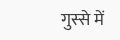गुस्से में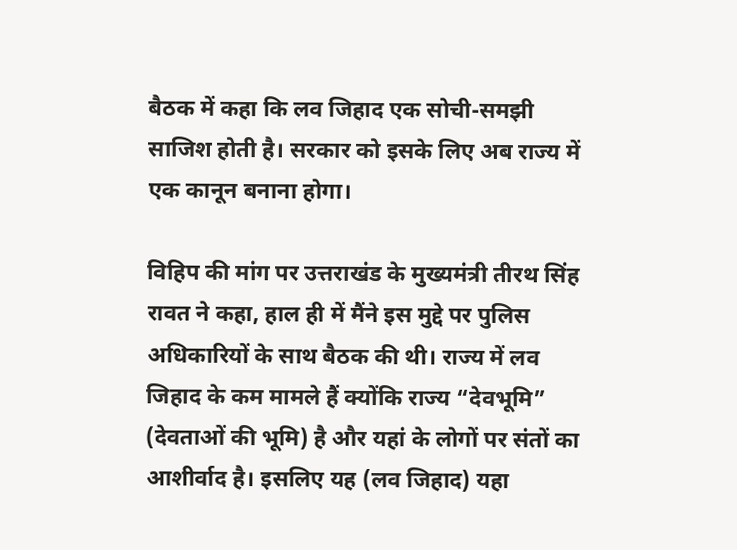बैठक में कहा कि लव जिहाद एक सोची-समझी साजिश होती है। सरकार को इसके लिए अब राज्य में एक कानून बनाना होगा।

विहिप की मांग पर उत्तराखंड के मुख्यमंत्री तीरथ सिंह रावत ने कहा, हाल ही में मैंने इस मुद्दे पर पुलिस अधिकारियों के साथ बैठक की थी। राज्य में लव जिहाद के कम मामले हैं क्योंकि राज्य “देवभूमि” (देवताओं की भूमि) है और यहां के लोगों पर संतों का आशीर्वाद है। इसलिए यह (लव जिहाद) यहा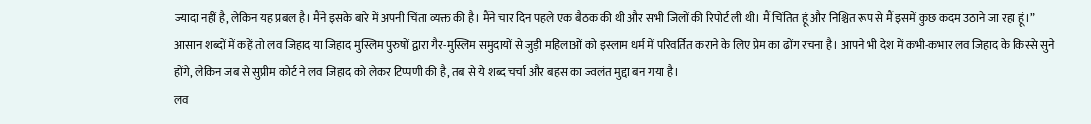ज्यादा नहीं है, लेकिन यह प्रबल है। मैंने इसके बारे में अपनी चिंता व्यक्त की है। मैंने चार दिन पहले एक बैठक की थी और सभी जिलों की रिपोर्ट ली थी। मैं चिंतित हूं और निश्चित रूप से मैं इसमें कुछ कदम उठाने जा रहा हूं।”
आसान शब्दों में कहें तो लव जिहाद या जिहाद मुस्लिम पुरुषों द्वारा गैर-मुस्लिम समुदायों से जुड़ी महिलाओं को इस्लाम धर्म में परिवर्तित कराने के लिए प्रेम का ढोंग रचना है। आपने भी देश में कभी-कभार लव जिहाद के किस्से सुने होंगे, लेकिन जब से सुप्रीम कोर्ट ने लव जिहाद को लेकर टिप्पणी की है, तब से ये शब्द चर्चा और बहस का ज्वलंत मुद्दा बन गया है।
लव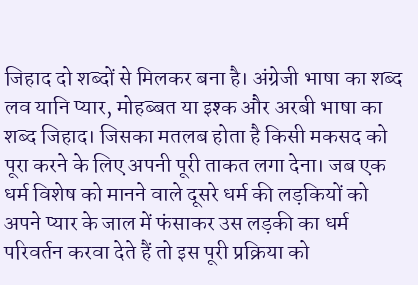जिहाद दो शब्दों से मिलकर बना है। अंग्रेजी भाषा का शब्द लव यानि प्यार, मोहब्बत या इश्क और अरबी भाषा का शब्द जिहाद। जिसका मतलब होता है किसी मकसद को पूरा करने के लिए अपनी पूरी ताकत लगा देना। जब एक धर्म विशेष को मानने वाले दूसरे धर्म की लड़कियों को अपने प्यार के जाल में फंसाकर उस लड़की का धर्म परिवर्तन करवा देते हैं तो इस पूरी प्रक्रिया को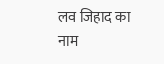लव जिहाद का नाम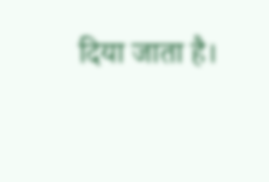दिया जाता है।